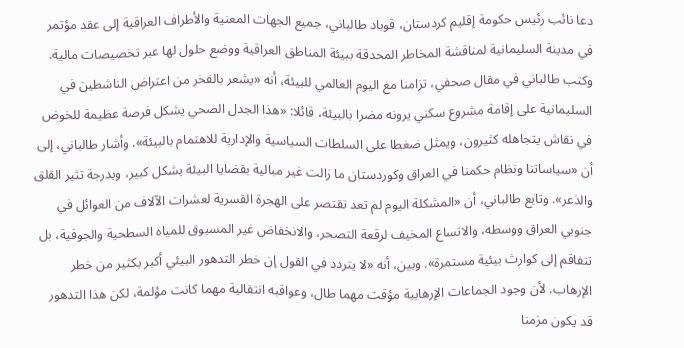دعا نائب رئيس حكومة إقليم كردستان، قوباد طالباني، جميع الجهات المعنية والأطراف العراقية إلى عقد مؤتمر في مدينة السليمانية لمناقشة المخاطر المحدقة ببيئة المناطق العراقية ووضع حلول لها عبر تخصيصات مالية.
وكتب طالباني في مقال صحفي، تزامنا مع اليوم العالمي للبيئة، أنه «يشعر بالفخر من اعتراض الناشطين في السليمانية على إقامة مشروع سكني يرونه مضرا بالبيئة، قائلا: «هذا الجدل الصحي يشكل فرصة عظيمة للخوض في نقاش يتجاهله كثيرون، ويمثل ضغطا على السلطات السياسية والإدارية للاهتمام بالبيئة». وأشار طالباني، إلى أن «سياساتنا ونظام حكمنا في العراق وكوردستان ما زالت غير مبالية بقضايا البيئة بشكل كبير، وبدرجة تثير القلق والذعر». وتابع طالباني، أن «المشكلة اليوم لم تعد تقتصر على الهجرة القسرية لعشرات الآلاف من العوائل في جنوبي العراق ووسطه، والاتساع المخيف لرقعة التصحر، والانخفاض غير المسبوق للمياه السطحية والجوفية، بل تتفاقم إلى كوارث بيئية مستمرة». وبين، أنه «لا يتردد في القول إن خطر التدهور البيئي أكبر بكثير من خطر الإرهاب. لأن وجود الجماعات الإرهابية مؤقت مهما طال، وعواقبه انتقالية مهما كانت مؤلمة، لكن هذا التدهور قد يكون مزمنا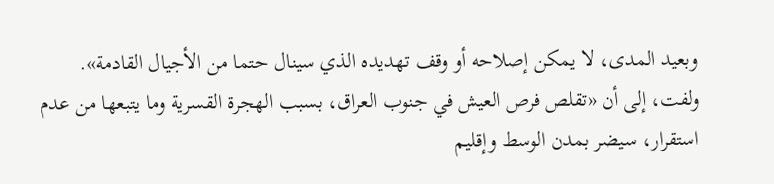وبعيد المدى، لا يمكن إصلاحه أو وقف تهديده الذي سينال حتما من الأجيال القادمة». ولفت، إلى أن «تقلص فرص العيش في جنوب العراق، بسبب الهجرة القسرية وما يتبعها من عدم استقرار، سيضر بمدن الوسط وإقليم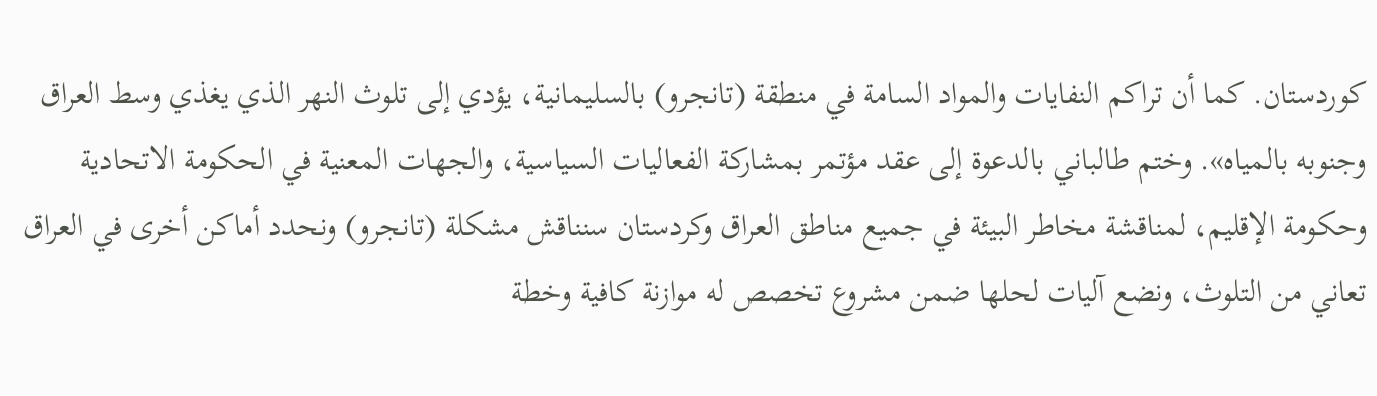كوردستان. كما أن تراكم النفايات والمواد السامة في منطقة (تانجرو) بالسليمانية، يؤدي إلى تلوث النهر الذي يغذي وسط العراق وجنوبه بالمياه». وختم طالباني بالدعوة إلى عقد مؤتمر بمشاركة الفعاليات السياسية، والجهات المعنية في الحكومة الاتحادية وحكومة الإقليم، لمناقشة مخاطر البيئة في جميع مناطق العراق وكردستان سنناقش مشكلة (تانجرو) ونحدد أماكن أخرى في العراق تعاني من التلوث، ونضع آليات لحلها ضمن مشروع تخصص له موازنة كافية وخطة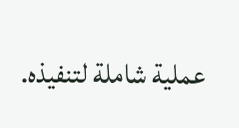عملية شاملة لتنفيذه.